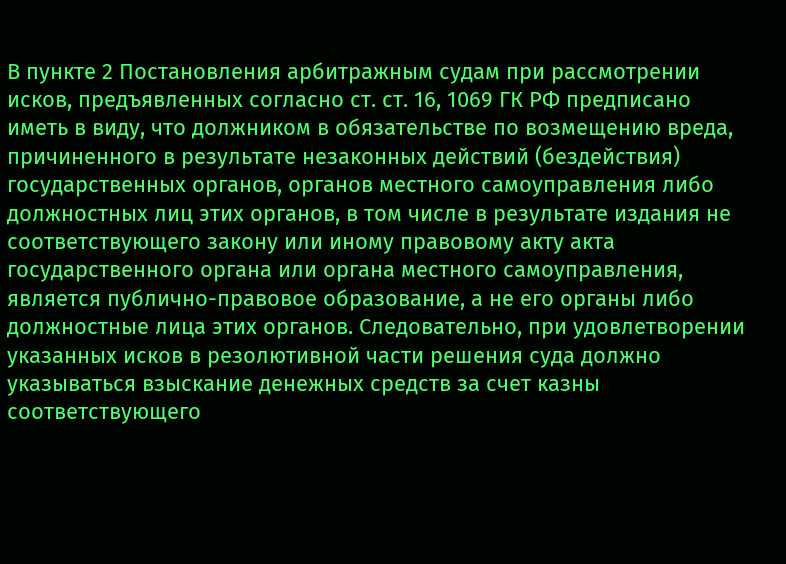В пункте 2 Постановления арбитражным судам при рассмотрении исков, предъявленных согласно ст. ст. 16, 1069 ГК РФ предписано иметь в виду, что должником в обязательстве по возмещению вреда, причиненного в результате незаконных действий (бездействия) государственных органов, органов местного самоуправления либо должностных лиц этих органов, в том числе в результате издания не соответствующего закону или иному правовому акту акта государственного органа или органа местного самоуправления, является публично-правовое образование, а не его органы либо должностные лица этих органов. Следовательно, при удовлетворении указанных исков в резолютивной части решения суда должно указываться взыскание денежных средств за счет казны соответствующего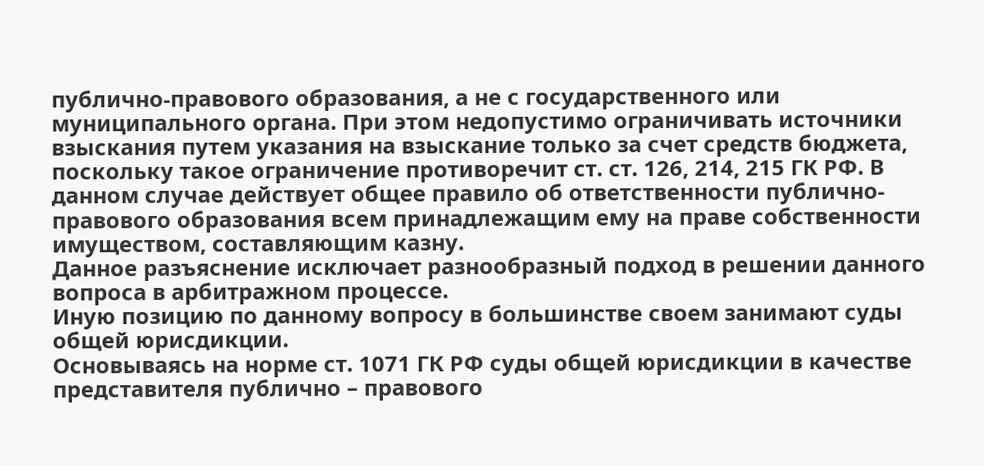публично-правового образования, а не с государственного или муниципального органа. При этом недопустимо ограничивать источники взыскания путем указания на взыскание только за счет средств бюджета, поскольку такое ограничение противоречит ст. ст. 126, 214, 215 ГК РФ. В данном случае действует общее правило об ответственности публично-правового образования всем принадлежащим ему на праве собственности имуществом, составляющим казну.
Данное разъяснение исключает разнообразный подход в решении данного вопроса в арбитражном процессе.
Иную позицию по данному вопросу в большинстве своем занимают суды общей юрисдикции.
Основываясь на норме ст. 1071 ГК РФ суды общей юрисдикции в качестве представителя публично – правового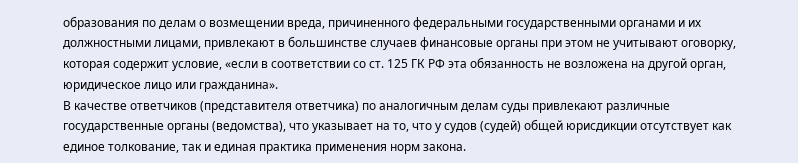образования по делам о возмещении вреда, причиненного федеральными государственными органами и их должностными лицами, привлекают в большинстве случаев финансовые органы при этом не учитывают оговорку, которая содержит условие, «если в соответствии со ст. 125 ГК РФ эта обязанность не возложена на другой орган, юридическое лицо или гражданина».
В качестве ответчиков (представителя ответчика) по аналогичным делам суды привлекают различные государственные органы (ведомства), что указывает на то, что у судов (судей) общей юрисдикции отсутствует как единое толкование, так и единая практика применения норм закона.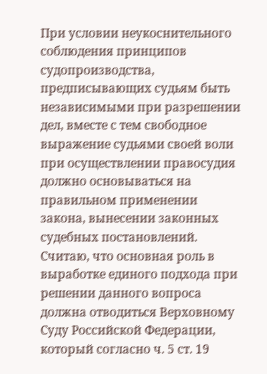При условии неукоснительного соблюдения принципов судопроизводства, предписывающих судьям быть независимыми при разрешении дел, вместе с тем свободное выражение судьями своей воли при осуществлении правосудия должно основываться на правильном применении закона, вынесении законных судебных постановлений.
Считаю, что основная роль в выработке единого подхода при решении данного вопроса должна отводиться Верховному Суду Российской Федерации, который согласно ч. 5 ст. 19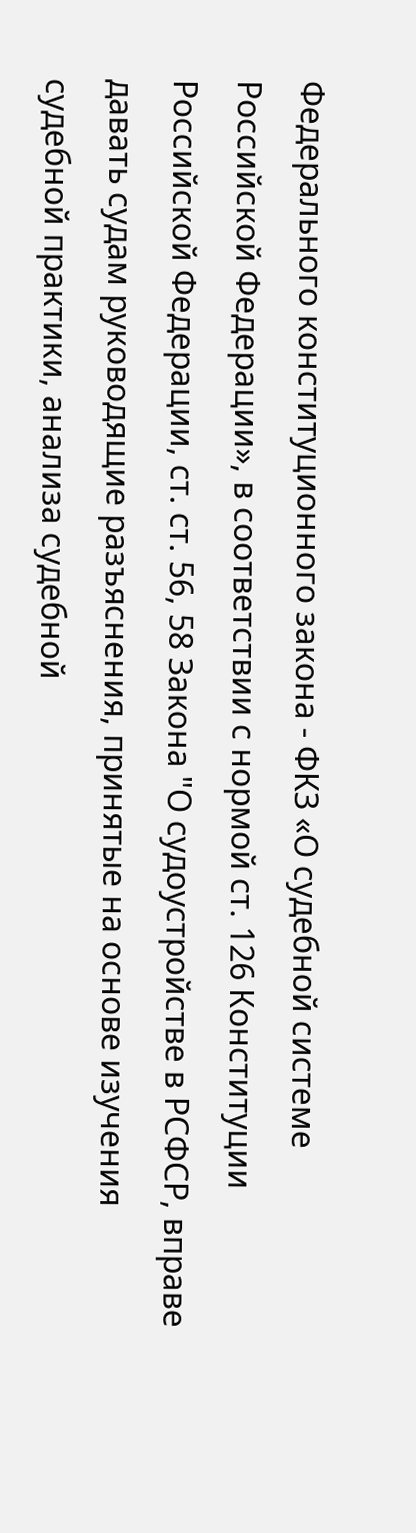Федерального конституционного закона - ФКЗ «О судебной системе Российской Федерации», в соответствии с нормой ст. 126 Конституции Российской Федерации, ст. ст. 56, 58 Закона "О судоустройстве в РСФСР, вправе давать судам руководящие разъяснения, принятые на основе изучения судебной практики, анализа судебной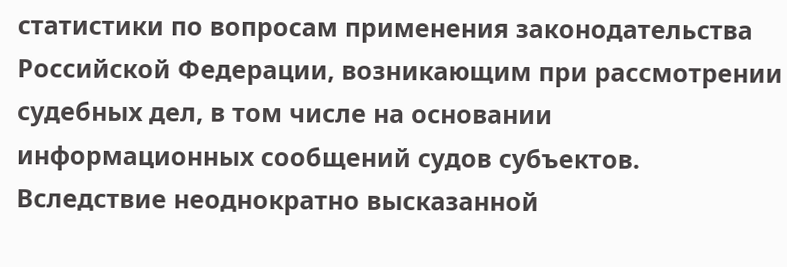статистики по вопросам применения законодательства Российской Федерации, возникающим при рассмотрении судебных дел, в том числе на основании информационных сообщений судов субъектов.
Вследствие неоднократно высказанной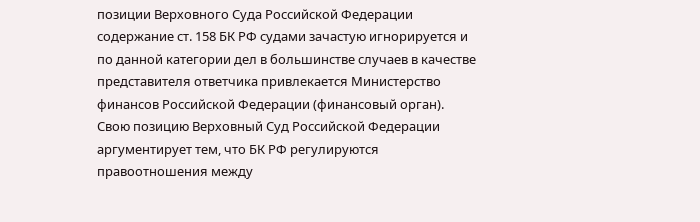позиции Верховного Суда Российской Федерации содержание ст. 158 БК РФ судами зачастую игнорируется и по данной категории дел в большинстве случаев в качестве представителя ответчика привлекается Министерство финансов Российской Федерации (финансовый орган).
Свою позицию Верховный Суд Российской Федерации аргументирует тем, что БК РФ регулируются правоотношения между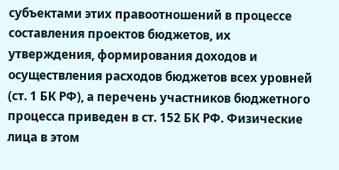субъектами этих правоотношений в процессе составления проектов бюджетов, их утверждения, формирования доходов и осуществления расходов бюджетов всех уровней (ст. 1 БК РФ), а перечень участников бюджетного процесса приведен в ст. 152 БК РФ. Физические лица в этом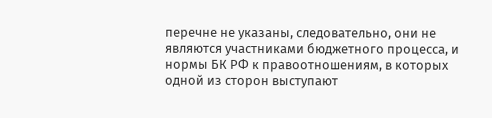перечне не указаны, следовательно, они не являются участниками бюджетного процесса, и нормы БК РФ к правоотношениям, в которых одной из сторон выступают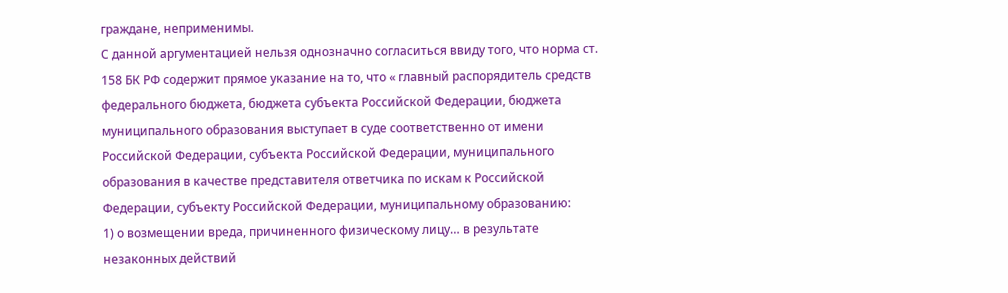граждане, неприменимы.
С данной аргументацией нельзя однозначно согласиться ввиду того, что норма ст. 158 БК РФ содержит прямое указание на то, что « главный распорядитель средств федерального бюджета, бюджета субъекта Российской Федерации, бюджета муниципального образования выступает в суде соответственно от имени Российской Федерации, субъекта Российской Федерации, муниципального образования в качестве представителя ответчика по искам к Российской Федерации, субъекту Российской Федерации, муниципальному образованию:
1) о возмещении вреда, причиненного физическому лицу… в результате незаконных действий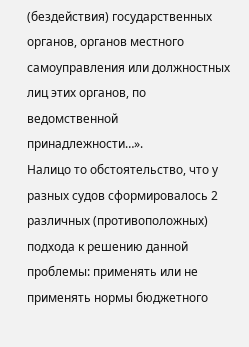(бездействия) государственных органов, органов местного самоуправления или должностных лиц этих органов, по ведомственной принадлежности…».
Налицо то обстоятельство, что у разных судов сформировалось 2 различных (противоположных) подхода к решению данной проблемы: применять или не применять нормы бюджетного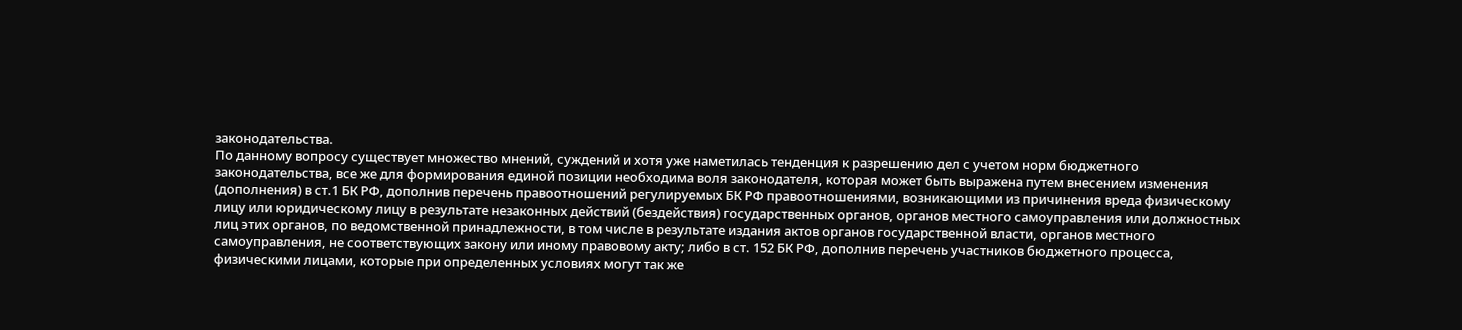законодательства.
По данному вопросу существует множество мнений, суждений и хотя уже наметилась тенденция к разрешению дел с учетом норм бюджетного законодательства, все же для формирования единой позиции необходима воля законодателя, которая может быть выражена путем внесением изменения (дополнения) в ст.1 БК РФ, дополнив перечень правоотношений регулируемых БК РФ правоотношениями, возникающими из причинения вреда физическому лицу или юридическому лицу в результате незаконных действий (бездействия) государственных органов, органов местного самоуправления или должностных лиц этих органов, по ведомственной принадлежности, в том числе в результате издания актов органов государственной власти, органов местного самоуправления, не соответствующих закону или иному правовому акту; либо в ст. 152 БК РФ, дополнив перечень участников бюджетного процесса, физическими лицами, которые при определенных условиях могут так же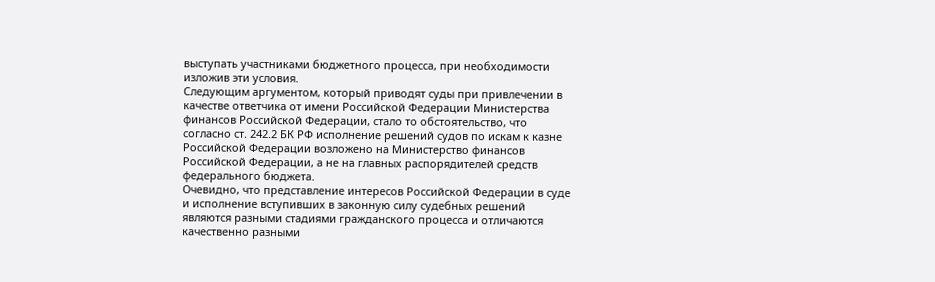выступать участниками бюджетного процесса, при необходимости изложив эти условия.
Следующим аргументом, который приводят суды при привлечении в качестве ответчика от имени Российской Федерации Министерства финансов Российской Федерации, стало то обстоятельство, что согласно ст. 242.2 БК РФ исполнение решений судов по искам к казне Российской Федерации возложено на Министерство финансов Российской Федерации, а не на главных распорядителей средств федерального бюджета.
Очевидно, что представление интересов Российской Федерации в суде и исполнение вступивших в законную силу судебных решений являются разными стадиями гражданского процесса и отличаются качественно разными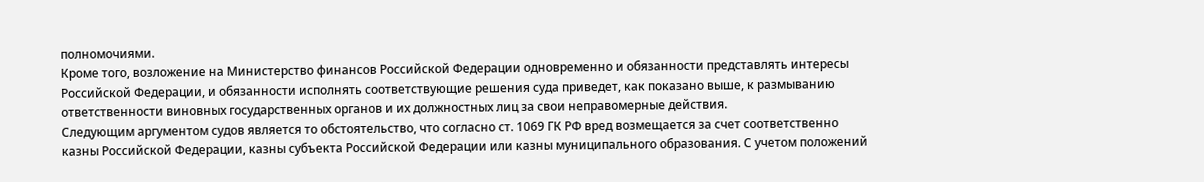полномочиями.
Кроме того, возложение на Министерство финансов Российской Федерации одновременно и обязанности представлять интересы Российской Федерации, и обязанности исполнять соответствующие решения суда приведет, как показано выше, к размыванию ответственности виновных государственных органов и их должностных лиц за свои неправомерные действия.
Следующим аргументом судов является то обстоятельство, что согласно ст. 1069 ГК РФ вред возмещается за счет соответственно казны Российской Федерации, казны субъекта Российской Федерации или казны муниципального образования. С учетом положений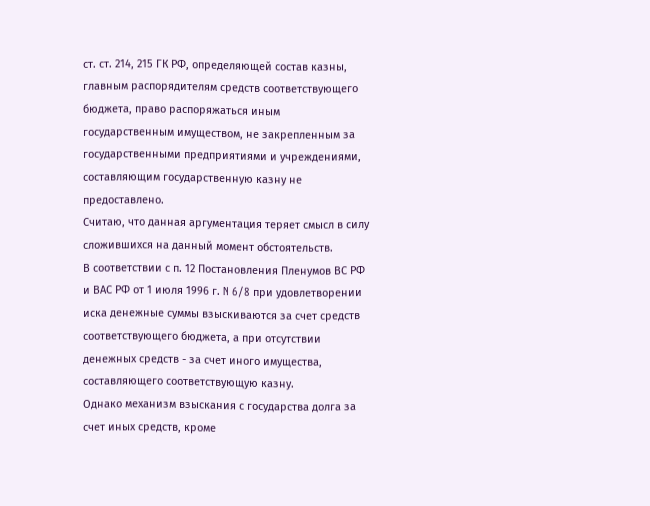ст. ст. 214, 215 ГК РФ, определяющей состав казны, главным распорядителям средств соответствующего бюджета, право распоряжаться иным государственным имуществом, не закрепленным за государственными предприятиями и учреждениями, составляющим государственную казну не предоставлено.
Считаю, что данная аргументация теряет смысл в силу сложившихся на данный момент обстоятельств.
В соответствии с п. 12 Постановления Пленумов ВС РФ и ВАС РФ от 1 июля 1996 г. N 6/8 при удовлетворении иска денежные суммы взыскиваются за счет средств соответствующего бюджета, а при отсутствии денежных средств - за счет иного имущества, составляющего соответствующую казну.
Однако механизм взыскания с государства долга за счет иных средств, кроме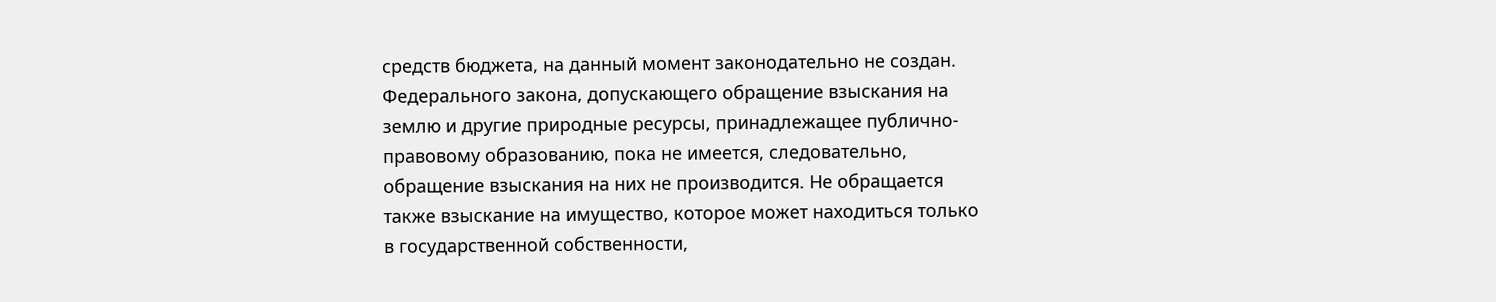средств бюджета, на данный момент законодательно не создан.
Федерального закона, допускающего обращение взыскания на землю и другие природные ресурсы, принадлежащее публично-правовому образованию, пока не имеется, следовательно, обращение взыскания на них не производится. Не обращается также взыскание на имущество, которое может находиться только в государственной собственности,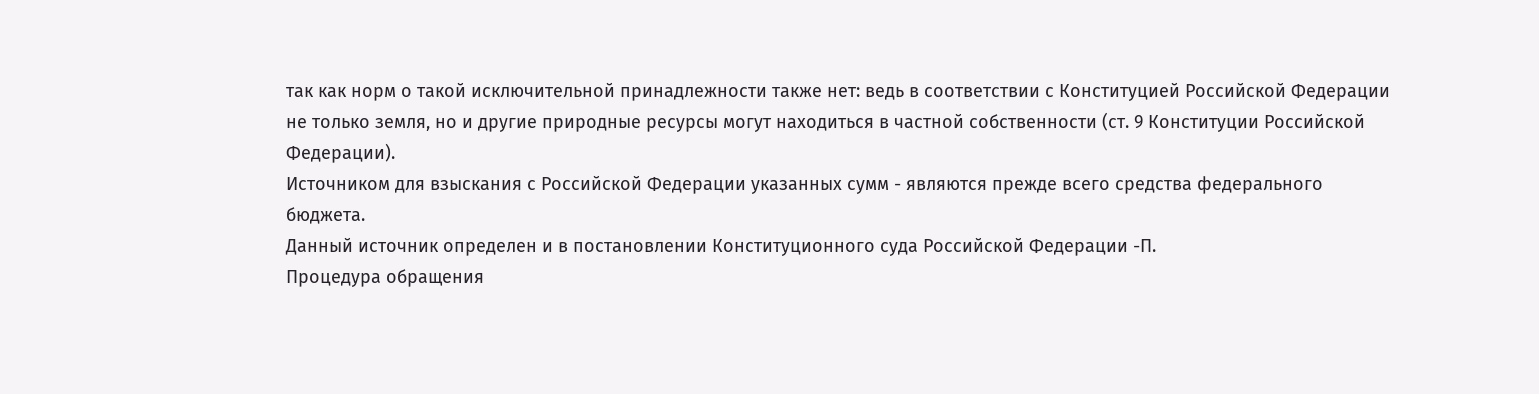так как норм о такой исключительной принадлежности также нет: ведь в соответствии с Конституцией Российской Федерации не только земля, но и другие природные ресурсы могут находиться в частной собственности (ст. 9 Конституции Российской Федерации).
Источником для взыскания с Российской Федерации указанных сумм - являются прежде всего средства федерального бюджета.
Данный источник определен и в постановлении Конституционного суда Российской Федерации -П.
Процедура обращения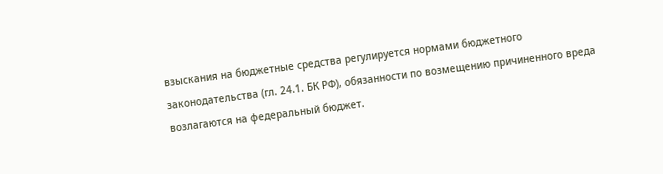взыскания на бюджетные средства регулируется нормами бюджетного законодательства (гл. 24.1. БК РФ), обязанности по возмещению причиненного вреда возлагаются на федеральный бюджет.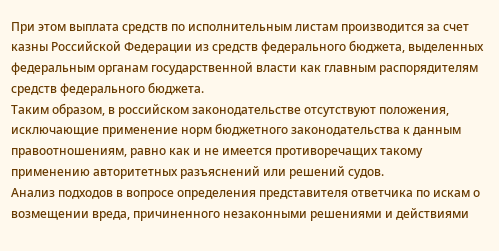При этом выплата средств по исполнительным листам производится за счет казны Российской Федерации из средств федерального бюджета, выделенных федеральным органам государственной власти как главным распорядителям средств федерального бюджета.
Таким образом, в российском законодательстве отсутствуют положения, исключающие применение норм бюджетного законодательства к данным правоотношениям, равно как и не имеется противоречащих такому применению авторитетных разъяснений или решений судов.
Анализ подходов в вопросе определения представителя ответчика по искам о возмещении вреда, причиненного незаконными решениями и действиями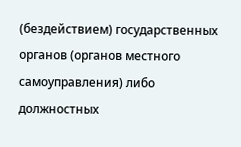(бездействием) государственных органов (органов местного самоуправления) либо должностных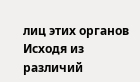лиц этих органов
Исходя из различий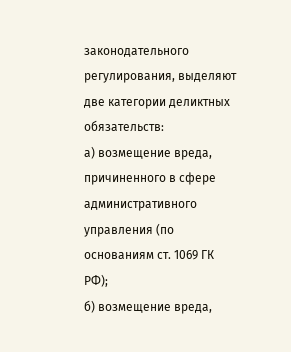законодательного регулирования, выделяют две категории деликтных обязательств:
а) возмещение вреда, причиненного в сфере административного управления (по основаниям ст. 1069 ГК РФ);
б) возмещение вреда,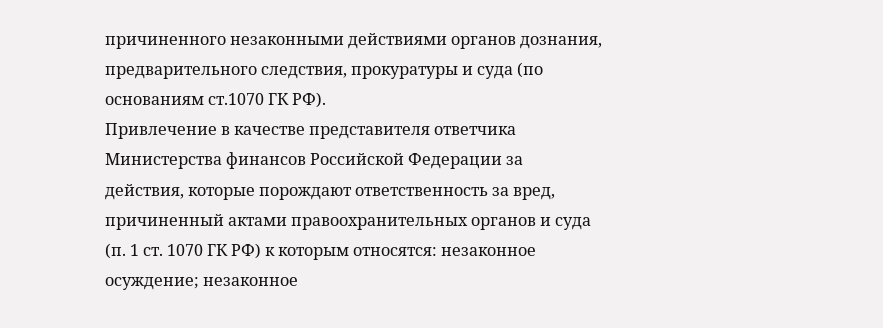причиненного незаконными действиями органов дознания, предварительного следствия, прокуратуры и суда (по основаниям ст.1070 ГК РФ).
Привлечение в качестве представителя ответчика Министерства финансов Российской Федерации за действия, которые порождают ответственность за вред, причиненный актами правоохранительных органов и суда (п. 1 ст. 1070 ГК РФ) к которым относятся: незаконное осуждение; незаконное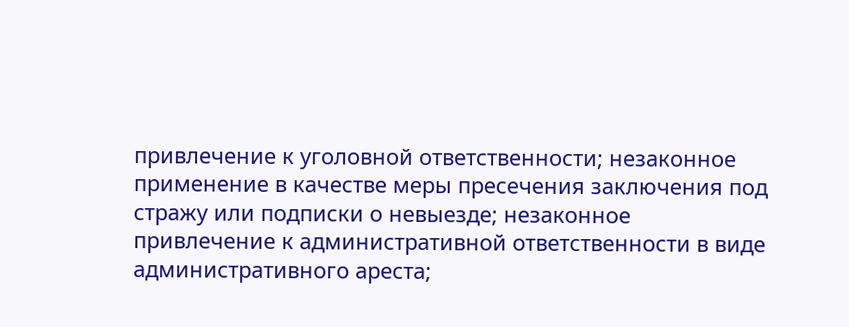привлечение к уголовной ответственности; незаконное применение в качестве меры пресечения заключения под стражу или подписки о невыезде; незаконное привлечение к административной ответственности в виде административного ареста;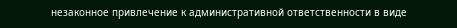незаконное привлечение к административной ответственности в виде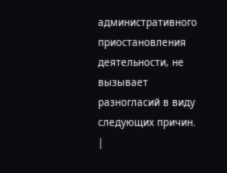административного приостановления деятельности, не вызывает разногласий в виду следующих причин.
|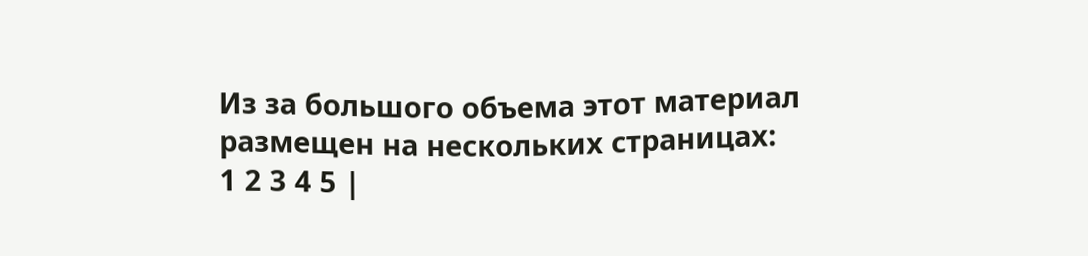Из за большого объема этот материал размещен на нескольких страницах:
1 2 3 4 5 |